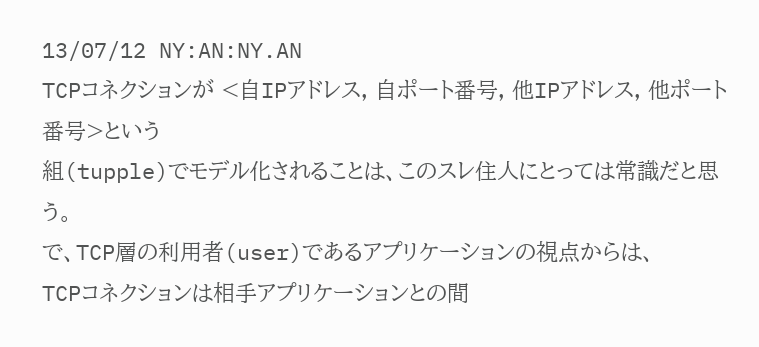13/07/12 NY:AN:NY.AN
TCPコネクションが <自IPアドレス, 自ポート番号, 他IPアドレス, 他ポート番号>という
組(tupple)でモデル化されることは、このスレ住人にとっては常識だと思う。
で、TCP層の利用者(user)であるアプリケーションの視点からは、
TCPコネクションは相手アプリケーションとの間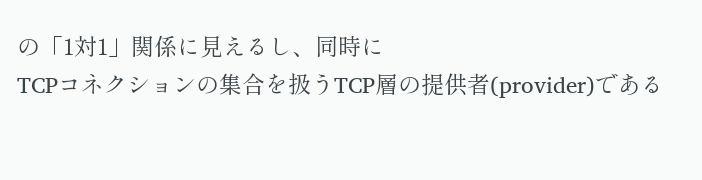の「1対1」関係に見えるし、同時に
TCPコネクションの集合を扱うTCP層の提供者(provider)である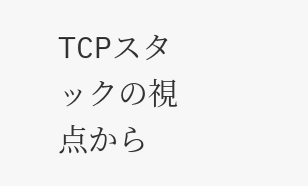TCPスタックの視点から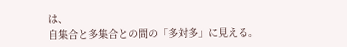は、
自集合と多集合との間の「多対多」に見える。